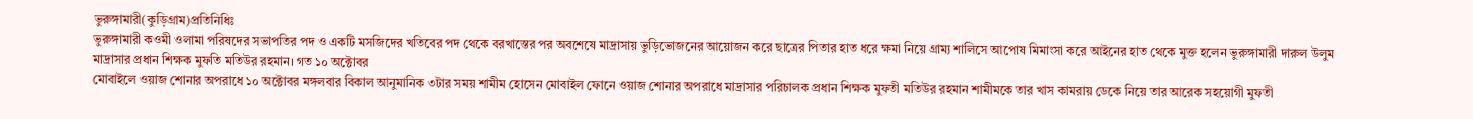ভুরুঙ্গামারী(কুড়িগ্রাম)প্রতিনিধিঃ
ভুরুঙ্গামারী কওমী ওলামা পরিষদের সভাপতির পদ ও একটি মসজিদের খতিবের পদ থেকে বরখাস্তের পর অবশেষে মাদ্রাসায় ভুড়িভোজনের আয়োজন করে ছাত্রের পিতার হাত ধরে ক্ষমা নিয়ে গ্রাম্য শালিসে আপোষ মিমাংসা করে আইনের হাত থেকে মুক্ত হলেন ভুরুঙ্গামারী দারুল উলুম মাদ্রাসার প্রধান শিক্ষক মুফতি মতিউর রহমান। গত ১০ অক্টোবর
মোবাইলে ওয়াজ শোনার অপরাধে ১০ অক্টোবর মঙ্গলবার বিকাল আনুমানিক ৩টার সময় শামীম হোসেন মোবাইল ফোনে ওয়াজ শোনার অপরাধে মাদ্রাসার পরিচালক প্রধান শিক্ষক মুফতী মতিউর রহমান শামীমকে তার খাস কামরায় ডেকে নিয়ে তার আরেক সহয়োগী মুফতী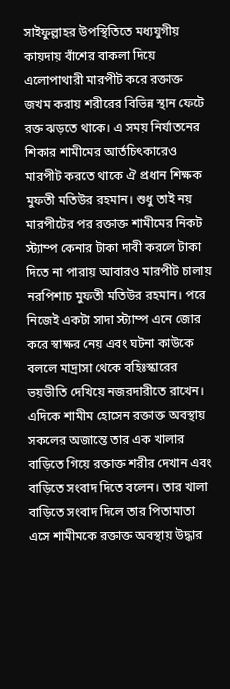সাইফুল্লাহর উপস্থিতিতে মধ্যযুগীয় কায়দায় বাঁশের বাকলা দিয়ে এলোপাথারী মারপীট করে রক্তাক্ত জখম করায় শরীরের বিভিন্ন স্থান ফেটে রক্ত ঝড়তে থাকে। এ সময় নির্যাতনের শিকার শামীমের আর্তচিৎকারেও মারপীট করতে থাকে ঐ প্রধান শিক্ষক মুফতী মতিউর রহমান। শুধু তাই নয় মারপীটের পর রক্তাক্ত শামীমের নিকট স্ট্যাম্প কেনার টাকা দাবী করলে টাকা দিতে না পারায় আবারও মারপীট চালায় নরপিশাচ মুফতী মতিউর রহমান। পরে নিজেই একটা সাদা স্ট্যাম্প এনে জোর করে স্বাক্ষর নেয় এবং ঘটনা কাউকে বললে মাদ্রাসা থেকে বহিঃস্কারের ভয়ভীতি দেখিয়ে নজরদারীতে রাখেন। এদিকে শামীম হোসেন রক্তাক্ত অবস্থায় সকলের অজান্তে তার এক খালার বাড়িতে গিয়ে রক্তাক্ত শরীর দেখান এবং বাড়িতে সংবাদ দিতে বলেন। তার খালা বাড়িতে সংবাদ দিলে তার পিতামাতা এসে শামীমকে রক্তাক্ত অবস্থায় উদ্ধার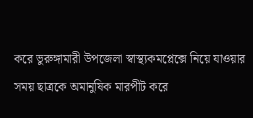করে ভুরুঙ্গামারী উপজেলা স্বাস্থ্যকমপ্লেক্সে নিয়ে যাওয়ার সময় ছাত্রকে অমানুষিক মারপীট করে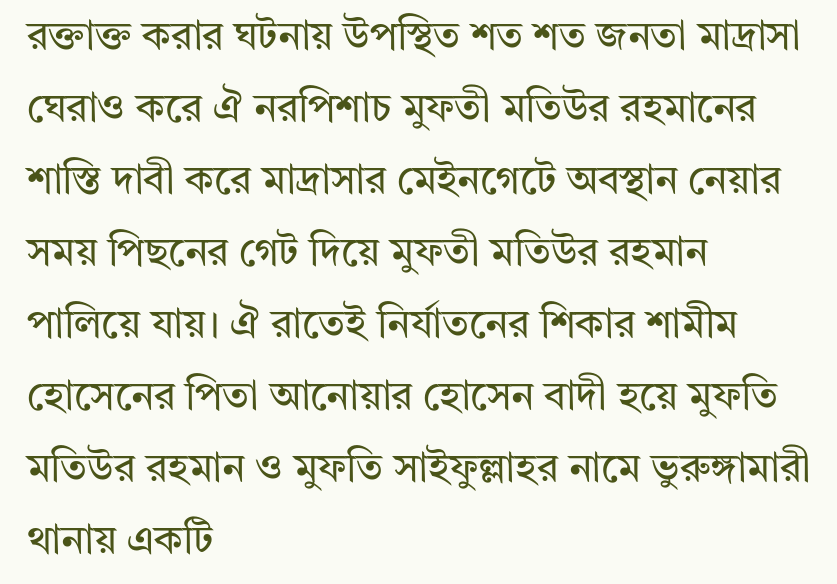রক্তাক্ত করার ঘটনায় উপস্থিত শত শত জনতা মাদ্রাসা ঘেরাও করে ঐ নরপিশাচ মুফতী মতিউর রহমানের শাস্তি দাবী করে মাদ্রাসার মেইনগেটে অবস্থান নেয়ার সময় পিছনের গেট দিয়ে মুফতী মতিউর রহমান পালিয়ে যায়। ঐ রাতেই নির্যাতনের শিকার শামীম হোসেনের পিতা আনোয়ার হোসেন বাদী হয়ে মুফতি মতিউর রহমান ও মুফতি সাইফুল্লাহর নামে ভুরুঙ্গামারী থানায় একটি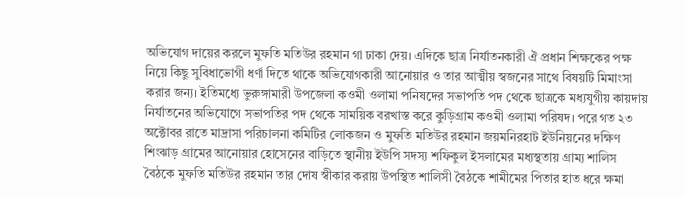অভিযোগ দায়ের করলে মুফতি মতিউর রহমান গা ঢাকা দেয়। এদিকে ছাত্র নির্যাতনকারী ঐ প্রধান শিক্ষকের পক্ষ নিয়ে কিছু সুবিধাভোগী ধর্ণা দিতে থাকে অভিযোগকারী আনোয়ার ও তার আত্মীয় স্বজনের সাথে বিষয়টি মিমাংসা করার জন্য। ইতিমধ্যে ভুরুঙ্গামারী উপজেলা কওমী ওলামা পনিষদের সভাপতি পদ থেকে ছাত্রকে মধ্যযুগীয় কায়দায় নির্যাতনের অভিযোগে সভাপতির পদ থেকে সাময়িক বরখাস্ত করে কুড়িগ্রাম কওমী ওলামা পরিষদ। পরে গত ২৩ অক্টোবর রাতে মাদ্রাসা পরিচালনা কমিটির লোকজন ও মুফতি মতিউর রহমান জয়মনিরহাট ইউনিয়নের দক্ষিণ শিংঝাড় গ্রামের আনোয়ার হোসেনের বাড়িতে স্থানীয় ইউপি সদস্য শফিকুল ইসলামের মধ্যস্থতায় গ্রাম্য শালিস বৈঠকে মুফতি মতিউর রহমান তার দোষ স্বীকার করায় উপস্থিত শালিসী বৈঠকে শামীমের পিতার হাত ধরে ক্ষমা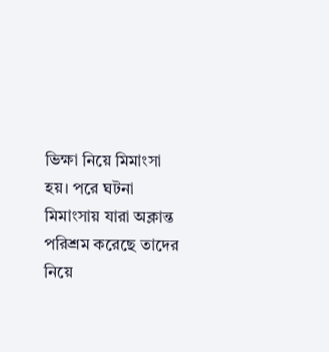ভিক্ষা নিয়ে মিমাংসা হয়। পরে ঘটনা মিমাংসায় যারা অক্লান্ত পরিশ্রম করেছে তাদের নিয়ে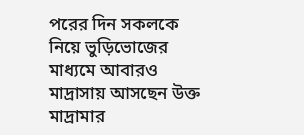পরের দিন সকলকে নিয়ে ভুড়িভোজের মাধ্যমে আবারও মাদ্রাসায় আসছেন উক্ত মাদ্রামার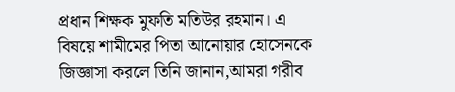প্রধান শিক্ষক মুফতি মতিউর রহমান। এ বিষয়ে শামীমের পিতা আনোয়ার হোসেনকে জিজ্ঞাসা করলে তিনি জানান,আমরা গরীব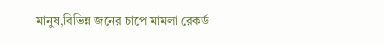মানুষ,বিভিন্ন জনের চাপে মামলা রেকর্ড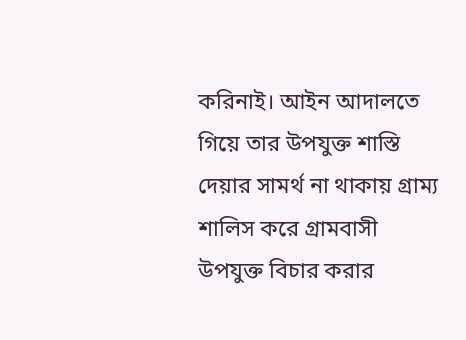করিনাই। আইন আদালতে গিয়ে তার উপযুক্ত শাস্তি দেয়ার সামর্থ না থাকায় গ্রাম্য শালিস করে গ্রামবাসী উপযুক্ত বিচার করার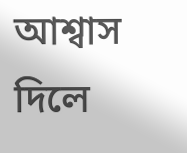আশ্বাস দিলে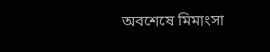অবশেষে মিমাংসা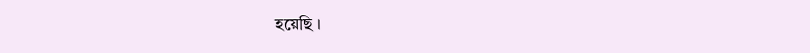হয়েছি ।